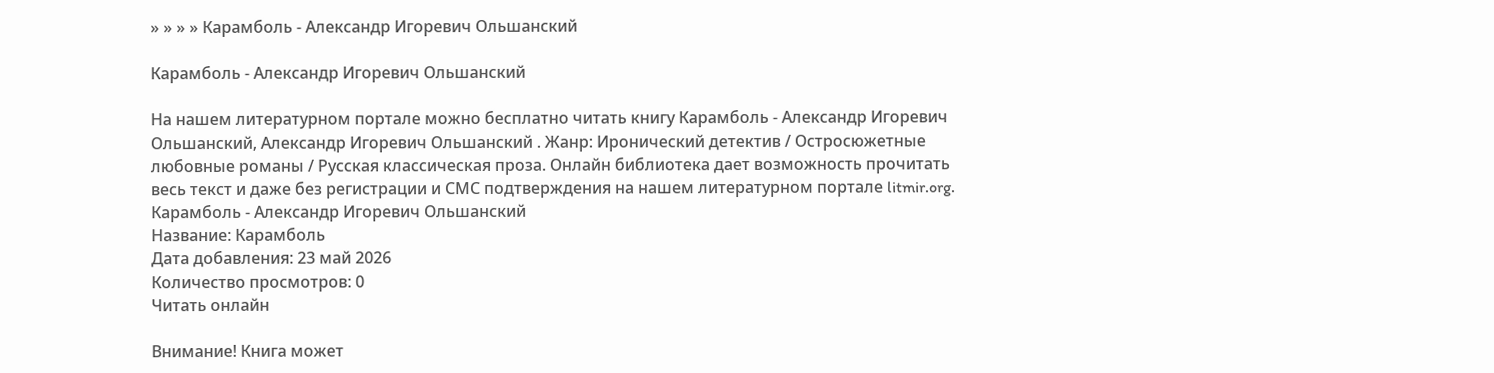» » » » Карамболь - Александр Игоревич Ольшанский

Карамболь - Александр Игоревич Ольшанский

На нашем литературном портале можно бесплатно читать книгу Карамболь - Александр Игоревич Ольшанский, Александр Игоревич Ольшанский . Жанр: Иронический детектив / Остросюжетные любовные романы / Русская классическая проза. Онлайн библиотека дает возможность прочитать весь текст и даже без регистрации и СМС подтверждения на нашем литературном портале litmir.org.
Карамболь - Александр Игоревич Ольшанский
Название: Карамболь
Дата добавления: 23 май 2026
Количество просмотров: 0
Читать онлайн

Внимание! Книга может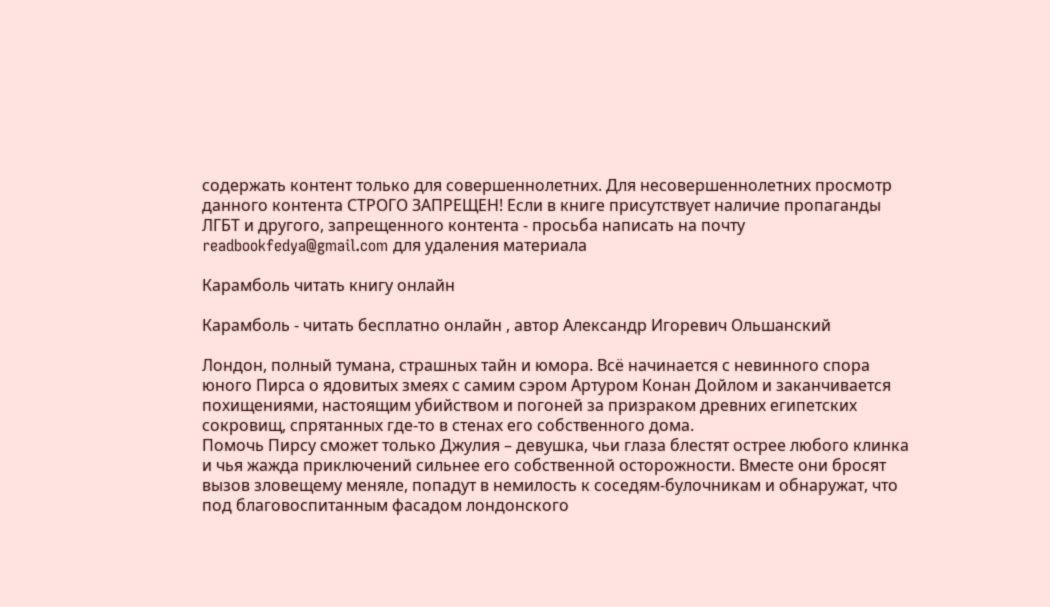содержать контент только для совершеннолетних. Для несовершеннолетних просмотр данного контента СТРОГО ЗАПРЕЩЕН! Если в книге присутствует наличие пропаганды ЛГБТ и другого, запрещенного контента - просьба написать на почту readbookfedya@gmail.com для удаления материала

Карамболь читать книгу онлайн

Карамболь - читать бесплатно онлайн , автор Александр Игоревич Ольшанский

Лондон, полный тумана, страшных тайн и юмора. Всё начинается с невинного спора юного Пирса о ядовитых змеях с самим сэром Артуром Конан Дойлом и заканчивается похищениями, настоящим убийством и погоней за призраком древних египетских сокровищ, спрятанных где-то в стенах его собственного дома.
Помочь Пирсу сможет только Джулия – девушка, чьи глаза блестят острее любого клинка и чья жажда приключений сильнее его собственной осторожности. Вместе они бросят вызов зловещему меняле, попадут в немилость к соседям-булочникам и обнаружат, что под благовоспитанным фасадом лондонского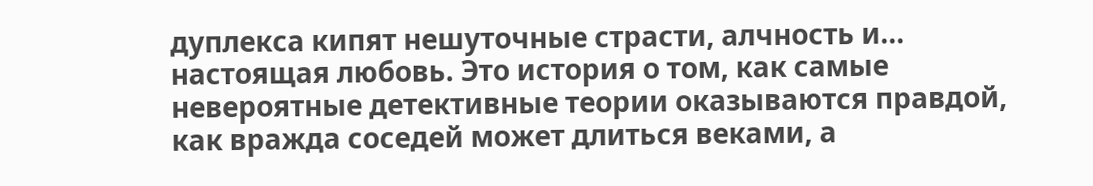дуплекса кипят нешуточные страсти, алчность и… настоящая любовь. Это история о том, как самые невероятные детективные теории оказываются правдой, как вражда соседей может длиться веками, а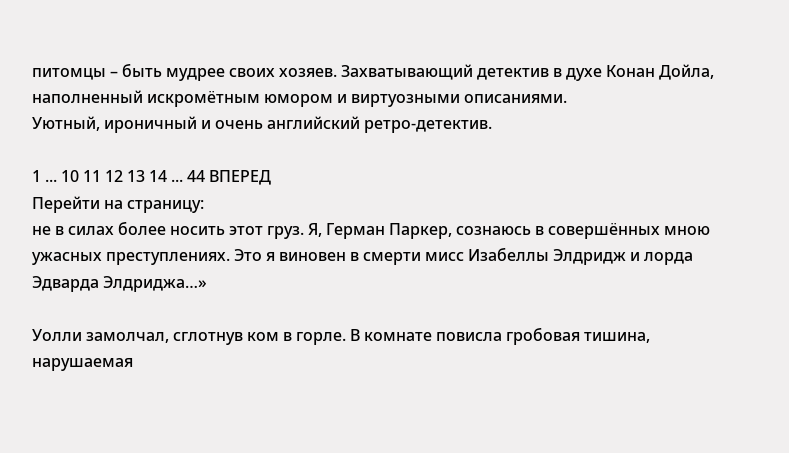питомцы – быть мудрее своих хозяев. Захватывающий детектив в духе Конан Дойла, наполненный искромётным юмором и виртуозными описаниями.
Уютный, ироничный и очень английский ретро-детектив.

1 ... 10 11 12 13 14 ... 44 ВПЕРЕД
Перейти на страницу:
не в силах более носить этот груз. Я, Герман Паркер, сознаюсь в совершённых мною ужасных преступлениях. Это я виновен в смерти мисс Изабеллы Элдридж и лорда Эдварда Элдриджа…»

Уолли замолчал, сглотнув ком в горле. В комнате повисла гробовая тишина, нарушаемая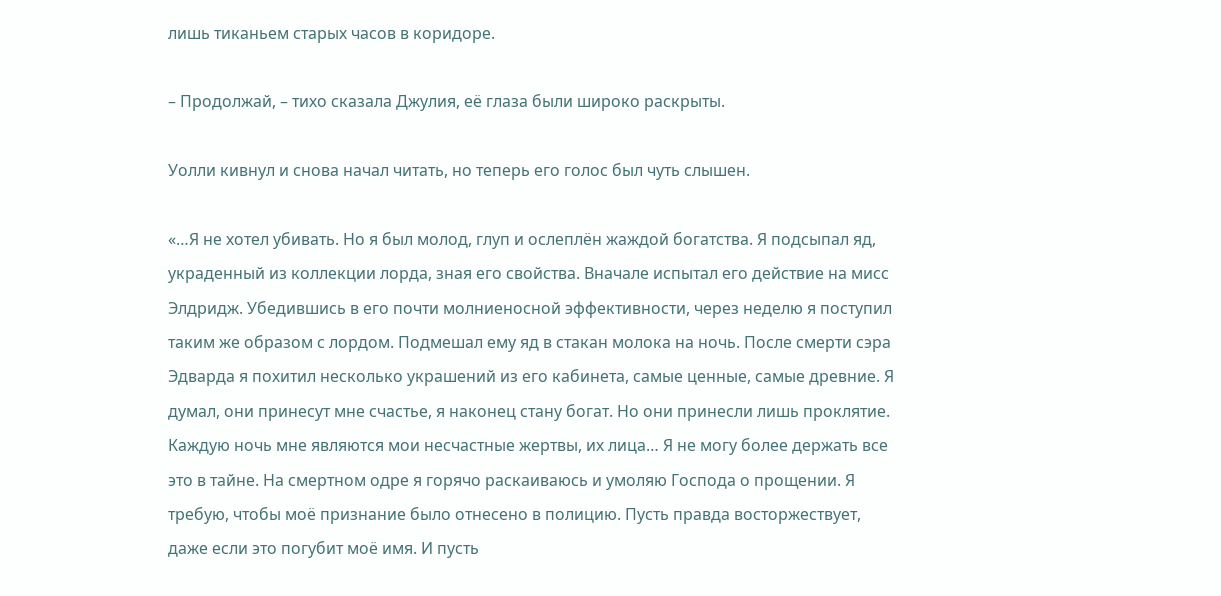лишь тиканьем старых часов в коридоре.

– Продолжай, – тихо сказала Джулия, её глаза были широко раскрыты.

Уолли кивнул и снова начал читать, но теперь его голос был чуть слышен.

«…Я не хотел убивать. Но я был молод, глуп и ослеплён жаждой богатства. Я подсыпал яд, украденный из коллекции лорда, зная его свойства. Вначале испытал его действие на мисс Элдридж. Убедившись в его почти молниеносной эффективности, через неделю я поступил таким же образом с лордом. Подмешал ему яд в стакан молока на ночь. После смерти сэра Эдварда я похитил несколько украшений из его кабинета, самые ценные, самые древние. Я думал, они принесут мне счастье, я наконец стану богат. Но они принесли лишь проклятие. Каждую ночь мне являются мои несчастные жертвы, их лица… Я не могу более держать все это в тайне. На смертном одре я горячо раскаиваюсь и умоляю Господа о прощении. Я требую, чтобы моё признание было отнесено в полицию. Пусть правда восторжествует, даже если это погубит моё имя. И пусть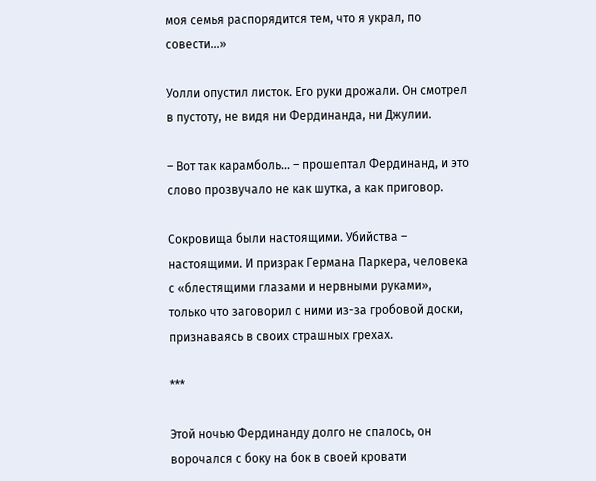моя семья распорядится тем, что я украл, по совести…»

Уолли опустил листок. Его руки дрожали. Он смотрел в пустоту, не видя ни Фердинанда, ни Джулии.

– Вот так карамболь… – прошептал Фердинанд, и это слово прозвучало не как шутка, а как приговор.

Сокровища были настоящими. Убийства – настоящими. И призрак Германа Паркера, человека с «блестящими глазами и нервными руками», только что заговорил с ними из-за гробовой доски, признаваясь в своих страшных грехах.

***

Этой ночью Фердинанду долго не спалось, он ворочался с боку на бок в своей кровати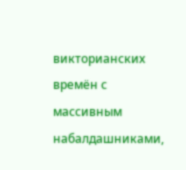викторианских времён с массивным набалдашниками,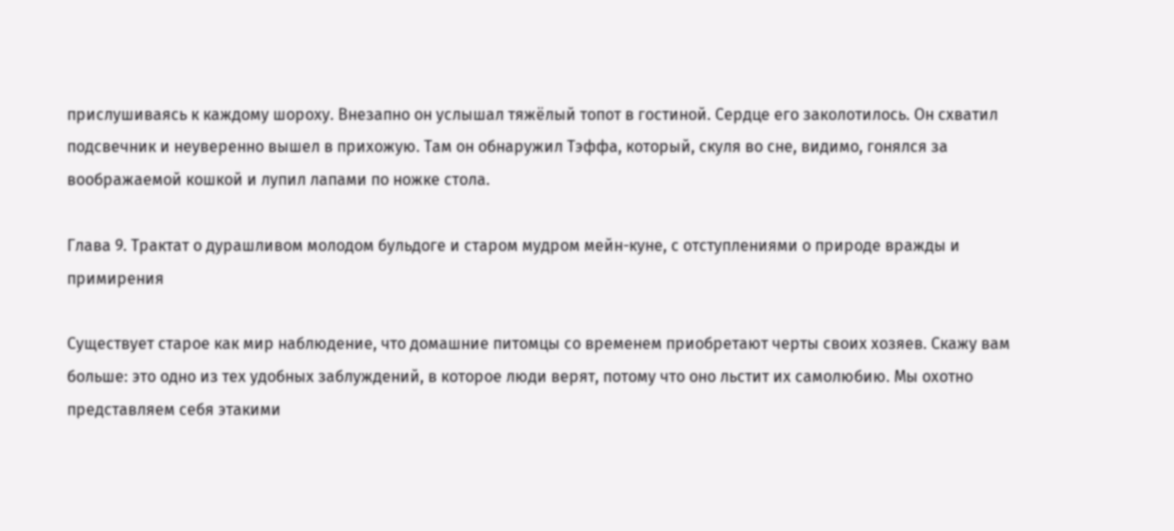прислушиваясь к каждому шороху. Внезапно он услышал тяжёлый топот в гостиной. Сердце его заколотилось. Он схватил подсвечник и неуверенно вышел в прихожую. Там он обнаружил Тэффа, который, скуля во сне, видимо, гонялся за воображаемой кошкой и лупил лапами по ножке стола.

Глава 9. Трактат о дурашливом молодом бульдоге и старом мудром мейн-куне, с отступлениями о природе вражды и примирения

Существует старое как мир наблюдение, что домашние питомцы со временем приобретают черты своих хозяев. Скажу вам больше: это одно из тех удобных заблуждений, в которое люди верят, потому что оно льстит их самолюбию. Мы охотно представляем себя этакими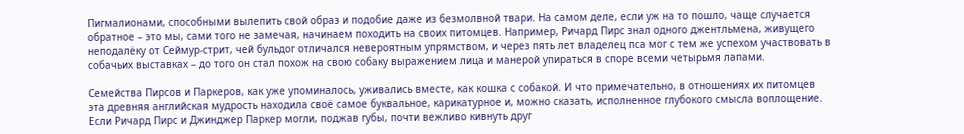Пигмалионами, способными вылепить свой образ и подобие даже из безмолвной твари. На самом деле, если уж на то пошло, чаще случается обратное – это мы, сами того не замечая, начинаем походить на своих питомцев. Например, Ричард Пирс знал одного джентльмена, живущего неподалёку от Сеймур-стрит, чей бульдог отличался невероятным упрямством, и через пять лет владелец пса мог с тем же успехом участвовать в собачьих выставках – до того он стал похож на свою собаку выражением лица и манерой упираться в споре всеми четырьмя лапами.

Семейства Пирсов и Паркеров, как уже упоминалось, уживались вместе, как кошка с собакой. И что примечательно, в отношениях их питомцев эта древняя английская мудрость находила своё самое буквальное, карикатурное и, можно сказать, исполненное глубокого смысла воплощение. Если Ричард Пирс и Джинджер Паркер могли, поджав губы, почти вежливо кивнуть друг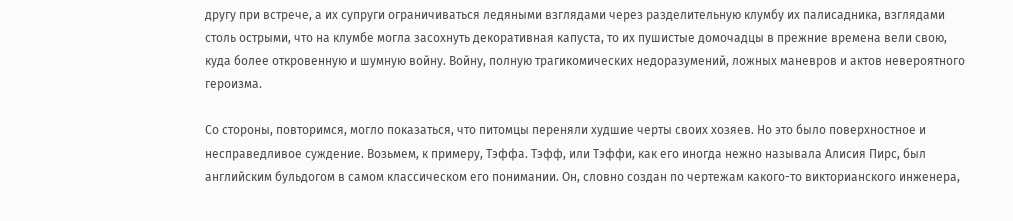другу при встрече, а их супруги ограничиваться ледяными взглядами через разделительную клумбу их палисадника, взглядами столь острыми, что на клумбе могла засохнуть декоративная капуста, то их пушистые домочадцы в прежние времена вели свою, куда более откровенную и шумную войну. Войну, полную трагикомических недоразумений, ложных маневров и актов невероятного героизма.

Со стороны, повторимся, могло показаться, что питомцы переняли худшие черты своих хозяев. Но это было поверхностное и несправедливое суждение. Возьмем, к примеру, Тэффа. Тэфф, или Тэффи, как его иногда нежно называла Алисия Пирс, был английским бульдогом в самом классическом его понимании. Он, словно создан по чертежам какого-то викторианского инженера,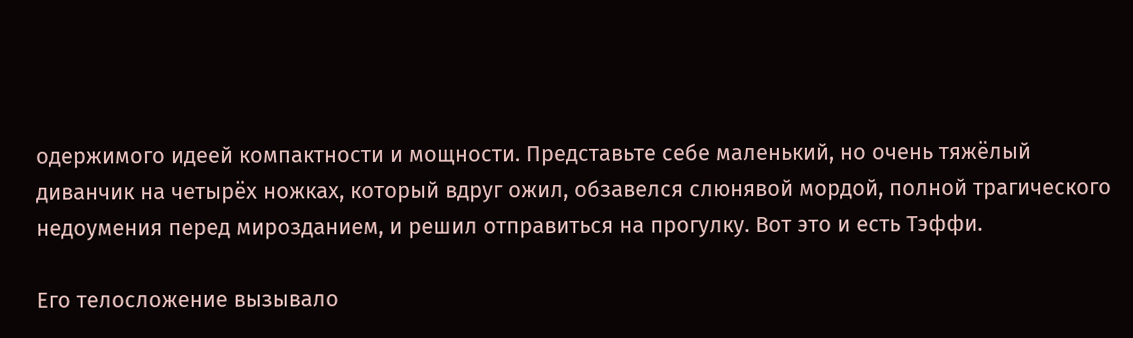одержимого идеей компактности и мощности. Представьте себе маленький, но очень тяжёлый диванчик на четырёх ножках, который вдруг ожил, обзавелся слюнявой мордой, полной трагического недоумения перед мирозданием, и решил отправиться на прогулку. Вот это и есть Тэффи.

Его телосложение вызывало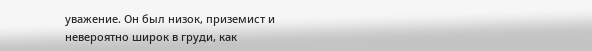уважение. Он был низок, приземист и невероятно широк в груди, как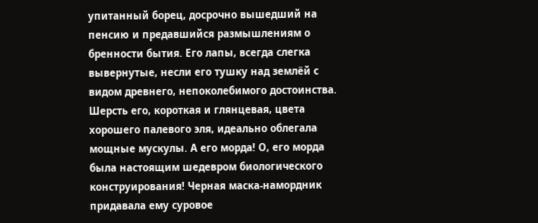упитанный борец, досрочно вышедший на пенсию и предавшийся размышлениям о бренности бытия. Его лапы, всегда слегка вывернутые, несли его тушку над землёй с видом древнего, непоколебимого достоинства. Шерсть его, короткая и глянцевая, цвета хорошего палевого эля, идеально облегала мощные мускулы. А его морда! О, его морда была настоящим шедевром биологического конструирования! Черная маска-намордник придавала ему суровое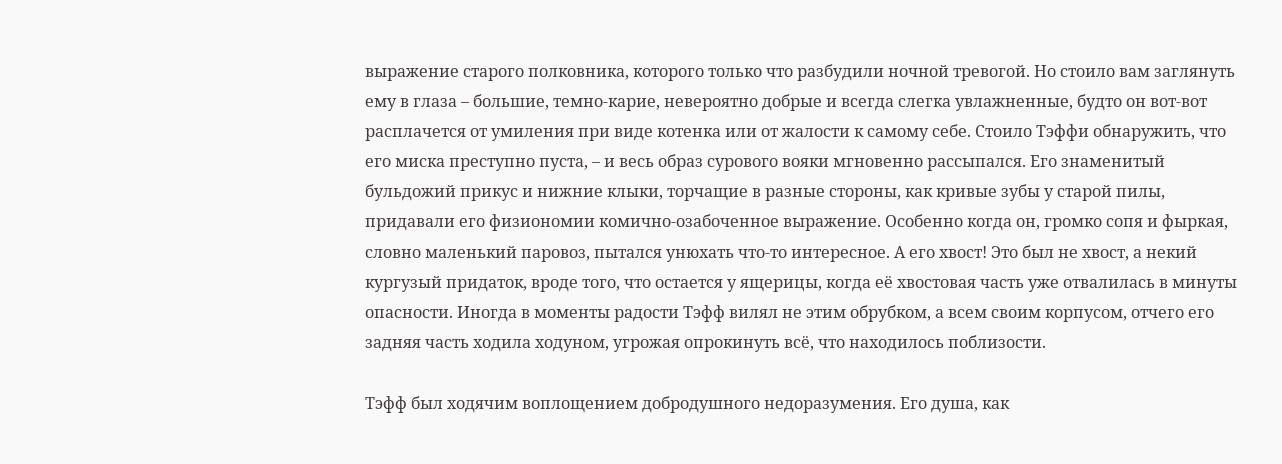выражение старого полковника, которого только что разбудили ночной тревогой. Но стоило вам заглянуть ему в глаза – большие, темно-карие, невероятно добрые и всегда слегка увлажненные, будто он вот-вот расплачется от умиления при виде котенка или от жалости к самому себе. Стоило Тэффи обнаружить, что его миска преступно пуста, – и весь образ сурового вояки мгновенно рассыпался. Его знаменитый бульдожий прикус и нижние клыки, торчащие в разные стороны, как кривые зубы у старой пилы, придавали его физиономии комично-озабоченное выражение. Особенно когда он, громко сопя и фыркая, словно маленький паровоз, пытался унюхать что-то интересное. А его хвост! Это был не хвост, а некий кургузый придаток, вроде того, что остается у ящерицы, когда её хвостовая часть уже отвалилась в минуты опасности. Иногда в моменты радости Тэфф вилял не этим обрубком, а всем своим корпусом, отчего его задняя часть ходила ходуном, угрожая опрокинуть всё, что находилось поблизости.

Тэфф был ходячим воплощением добродушного недоразумения. Его душа, как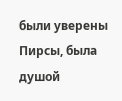были уверены Пирсы, была душой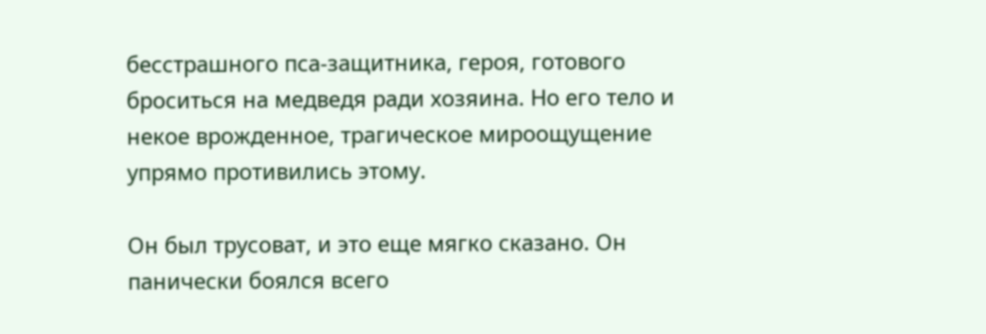бесстрашного пса-защитника, героя, готового броситься на медведя ради хозяина. Но его тело и некое врожденное, трагическое мироощущение упрямо противились этому.

Он был трусоват, и это еще мягко сказано. Он панически боялся всего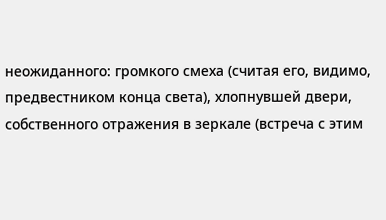неожиданного: громкого смеха (считая его, видимо, предвестником конца света), хлопнувшей двери, собственного отражения в зеркале (встреча с этим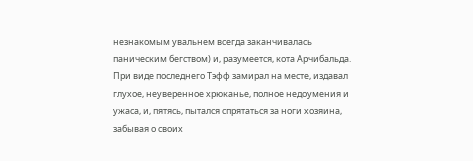незнакомым увальнем всегда заканчивалась паническим бегством) и, разумеется, кота Арчибальда. При виде последнего Тэфф замирал на месте, издавал глухое, неуверенное хрюканье, полное недоумения и ужаса, и, пятясь, пытался спрятаться за ноги хозяина, забывая о своих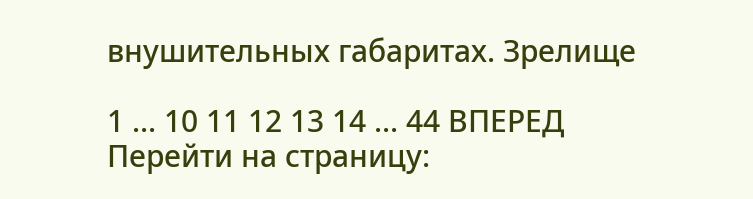внушительных габаритах. Зрелище

1 ... 10 11 12 13 14 ... 44 ВПЕРЕД
Перейти на страницу: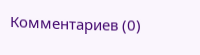Комментариев (0)